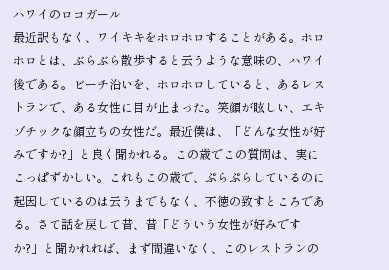ハワイのロコガール
最近訳もなく、ワイキキをホロホロすることがある。ホロホロとは、ぶらぶら散歩すると云うような意味の、ハワイ後である。ビーチ沿いを、ホロホロしていると、あるレストランで、ある女性に目が止まった。笑顔が眩しい、エキゾチックな顔立ちの女性だ。最近僕は、「どんな女性が好みですか?」と良く聞かれる。この歳でこの質問は、実にこっぱずかしい。これもこの歳で、ぷらぷらしているのに起因しているのは云うまでもなく、不徳の致すところである。さて話を戻して昔、昔「どういう女性が好みですか?」と聞かれれば、まず間違いなく、このレストランの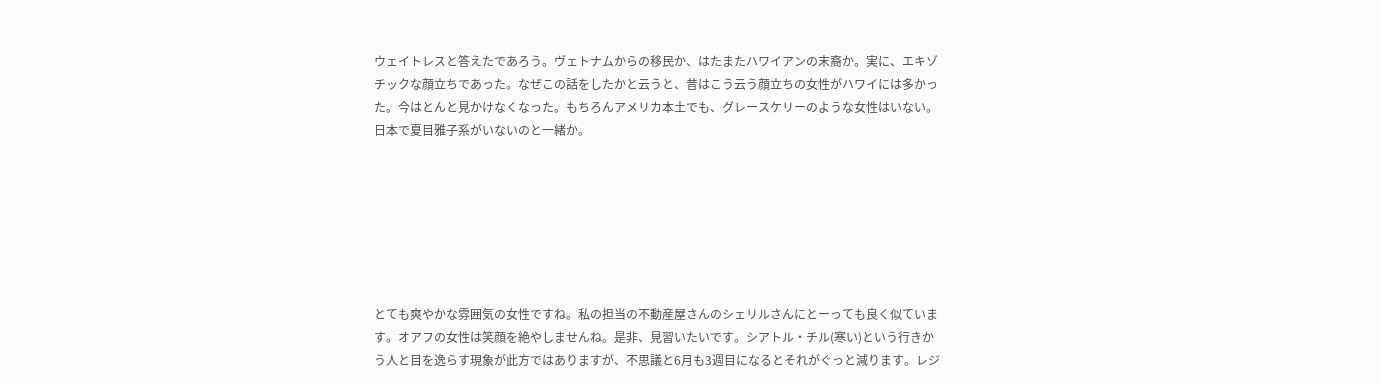ウェイトレスと答えたであろう。ヴェトナムからの移民か、はたまたハワイアンの末裔か。実に、エキゾチックな顔立ちであった。なぜこの話をしたかと云うと、昔はこう云う顔立ちの女性がハワイには多かった。今はとんと見かけなくなった。もちろんアメリカ本土でも、グレースケリーのような女性はいない。日本で夏目雅子系がいないのと一緒か。







とても爽やかな雰囲気の女性ですね。私の担当の不動産屋さんのシェリルさんにとーっても良く似ています。オアフの女性は笑顔を絶やしませんね。是非、見習いたいです。シアトル・チル(寒い)という行きかう人と目を逸らす現象が此方ではありますが、不思議と6月も3週目になるとそれがぐっと減ります。レジ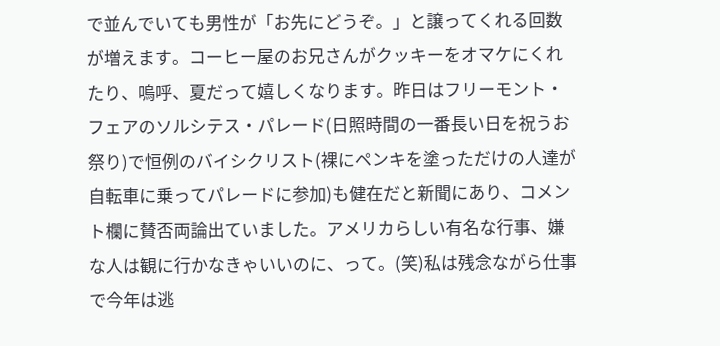で並んでいても男性が「お先にどうぞ。」と譲ってくれる回数が増えます。コーヒー屋のお兄さんがクッキーをオマケにくれたり、嗚呼、夏だって嬉しくなります。昨日はフリーモント・フェアのソルシテス・パレード(日照時間の一番長い日を祝うお祭り)で恒例のバイシクリスト(裸にペンキを塗っただけの人達が自転車に乗ってパレードに参加)も健在だと新聞にあり、コメント欄に賛否両論出ていました。アメリカらしい有名な行事、嫌な人は観に行かなきゃいいのに、って。(笑)私は残念ながら仕事で今年は逃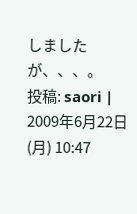しましたが、、、。
投稿: saori | 2009年6月22日 (月) 10:47